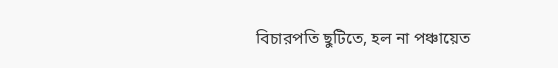বিচারপতি ছুটিতে, হল না পঞ্চায়েত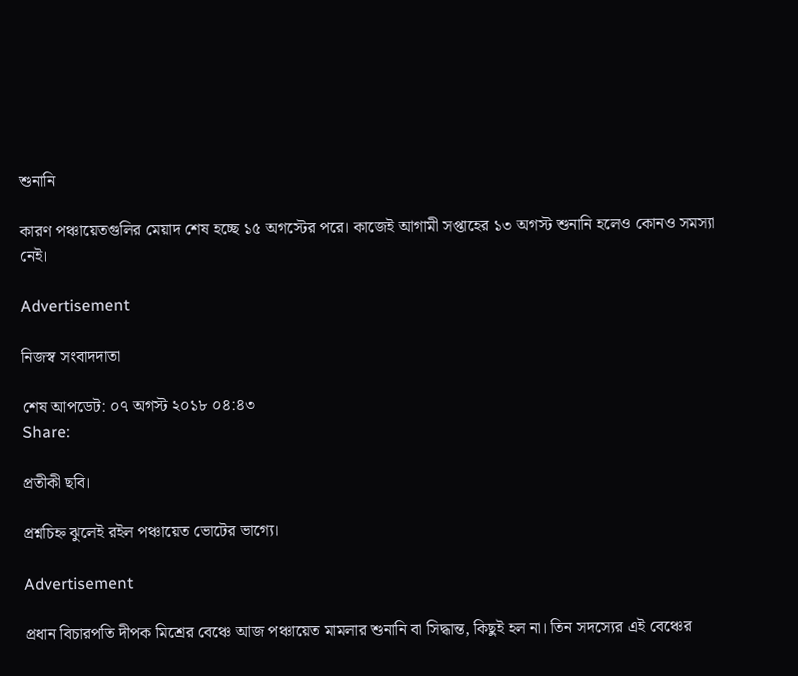শুনানি

কারণ পঞ্চায়েতগুলির মেয়াদ শেষ হচ্ছে ১৫ অগস্টের পরে। কাজেই আগামী সপ্তাহের ১৩ অগস্ট শুনানি হলেও কোনও সমস্যা নেই।

Advertisement

নিজস্ব সংবাদদাতা

শেষ আপডেট: ০৭ অগস্ট ২০১৮ ০৪:৪৩
Share:

প্রতীকী ছবি।

প্রশ্নচিহ্ন ঝুলেই রইল পঞ্চায়েত ভোটের ভাগ্যে।

Advertisement

প্রধান বিচারপতি দীপক মিশ্রের বেঞ্চে আজ পঞ্চায়েত মামলার শুনানি বা সিদ্ধান্ত, কিছুই হল না। তিন সদস্যের এই বেঞ্চের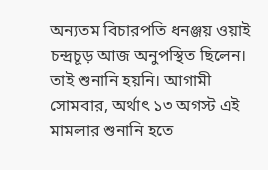অন্যতম বিচারপতি ধনঞ্জয় ওয়াই চন্দ্রচূড় আজ অনুপস্থিত ছিলেন। তাই শুনানি হয়নি। আগামী সোমবার, অর্থাৎ ১৩ অগস্ট এই মামলার শুনানি হতে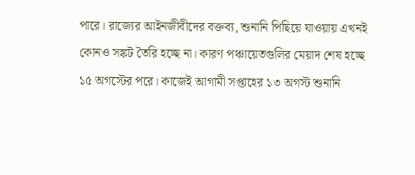পারে। রাজ্যের আইনজীবীদের বক্তব্য, শুনানি পিছিয়ে যাওয়ায় এখনই কোনও সঙ্কট তৈরি হচ্ছে না। কারণ পঞ্চায়েতগুলির মেয়াদ শেষ হচ্ছে ১৫ অগস্টের পরে। কাজেই আগামী সপ্তাহের ১৩ অগস্ট শুনানি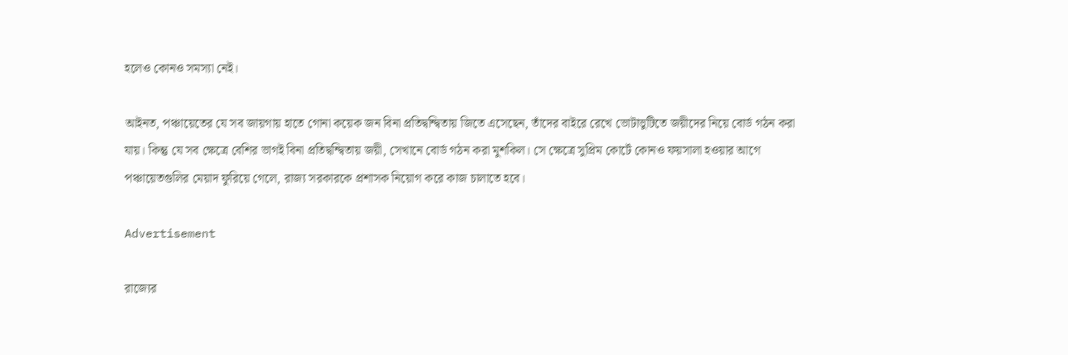হলেও কোনও সমস্যা নেই।

আইনত, পঞ্চায়েতের যে সব জায়গায় হাতে গোনা কয়েক জন বিনা প্রতিদ্বন্দ্বিতায় জিতে এসেছেন, তাঁদের বাইরে রেখে ভোটাভুটিতে জয়ীদের নিয়ে বোর্ড গঠন করা যায়। কিন্তু যে সব ক্ষেত্রে বেশির ভাগই বিনা প্রতিদ্বন্দ্বিতায় জয়ী, সেখানে বোর্ড গঠন করা মুশকিল। সে ক্ষেত্রে সুপ্রিম কোর্টে কোনও ফয়সালা হওয়ার আগে পঞ্চায়েতগুলির মেয়াদ ফুরিয়ে গেলে, রাজ্য সরকারকে প্রশাসক নিয়োগ করে কাজ চালাতে হবে।

Advertisement

রাজ্যের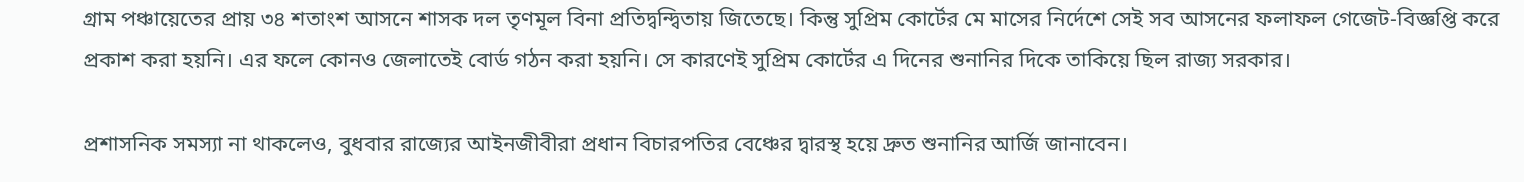গ্রাম পঞ্চায়েতের প্রায় ৩৪ শতাংশ আসনে শাসক দল তৃণমূল বিনা প্রতিদ্বন্দ্বিতায় জিতেছে। কিন্তু সুপ্রিম কোর্টের মে মাসের নির্দেশে সেই সব আসনের ফলাফল গেজেট-বিজ্ঞপ্তি করে প্রকাশ করা হয়নি। এর ফলে কোনও জেলাতেই বোর্ড গঠন করা হয়নি। সে কারণেই সুপ্রিম কোর্টের এ দিনের শুনানির দিকে তাকিয়ে ছিল রাজ্য সরকার।

প্রশাসনিক সমস্যা না থাকলেও, বুধবার রাজ্যের আইনজীবীরা প্রধান বিচারপতির বেঞ্চের দ্বারস্থ হয়ে দ্রুত শুনানির আর্জি জানাবেন।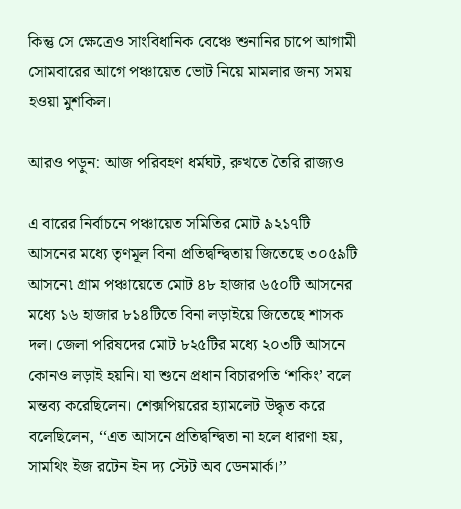কিন্তু সে ক্ষেত্রেও সাংবিধানিক বেঞ্চে শুনানির চাপে আগামী সোমবারের আগে পঞ্চায়েত ভোট নিয়ে মামলার জন্য সময় হওয়া মুশকিল।

আরও পড়ুন: আজ পরিবহণ ধর্মঘট, রুখতে তৈরি রাজ্যও

এ বারের নির্বাচনে পঞ্চায়েত সমিতির মোট ৯২১৭টি আসনের মধ্যে তৃণমূল বিনা প্রতিদ্বন্দ্বিতায় জিতেছে ৩০৫৯টি আসনে৷ গ্রাম পঞ্চায়েতে মোট ৪৮ হাজার ৬৫০টি আসনের মধ্যে ১৬ হাজার ৮১৪টিতে বিনা লড়াইয়ে জিতেছে শাসক দল। জেলা পরিষদের মোট ৮২৫টির মধ্যে ২০৩টি আসনে কোনও লড়াই হয়নি। যা শুনে প্রধান বিচারপতি ‘শকিং’ বলে মন্তব্য করেছিলেন। শেক্সপিয়রের হ্যামলেট উদ্ধৃত করে বলেছিলেন, ‘‘এত আসনে প্রতিদ্বন্দ্বিতা না হলে ধারণা হয়, সামথিং ইজ রটেন ইন দ্য স্টেট অব ডেনমার্ক।’’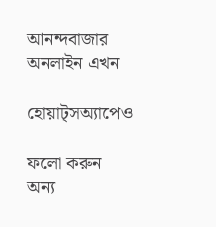আনন্দবাজার অনলাইন এখন

হোয়াট্‌সঅ্যাপেও

ফলো করুন
অন্য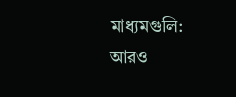মাধ্যমগুলি:
আরও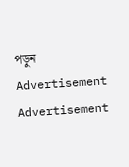পড়ুন
Advertisement
Advertisement